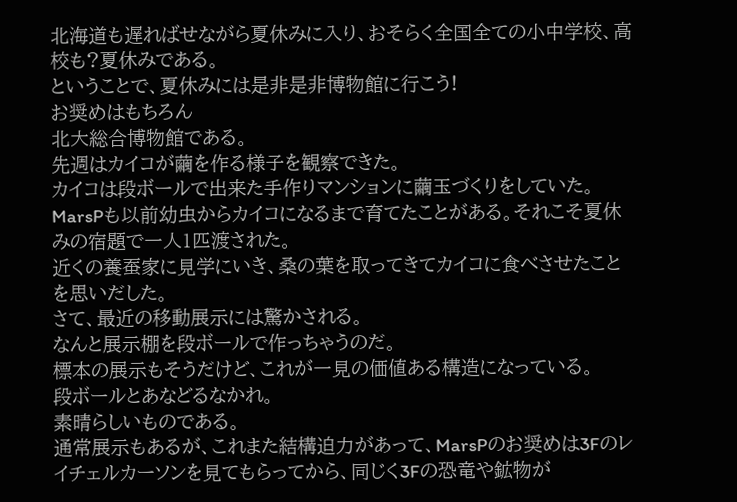北海道も遅ればせながら夏休みに入り、おそらく全国全ての小中学校、高校も?夏休みである。
ということで、夏休みには是非是非博物館に行こう!
お奨めはもちろん
北大総合博物館である。
先週はカイコが繭を作る様子を観察できた。
カイコは段ボールで出来た手作りマンションに繭玉づくりをしていた。
MarsPも以前幼虫からカイコになるまで育てたことがある。それこそ夏休みの宿題で一人1匹渡された。
近くの養蚕家に見学にいき、桑の葉を取ってきてカイコに食べさせたことを思いだした。
さて、最近の移動展示には驚かされる。
なんと展示棚を段ボールで作っちゃうのだ。
標本の展示もそうだけど、これが一見の価値ある構造になっている。
段ボールとあなどるなかれ。
素晴らしいものである。
通常展示もあるが、これまた結構迫力があって、MarsPのお奨めは3Fのレイチェルカーソンを見てもらってから、同じく3Fの恐竜や鉱物が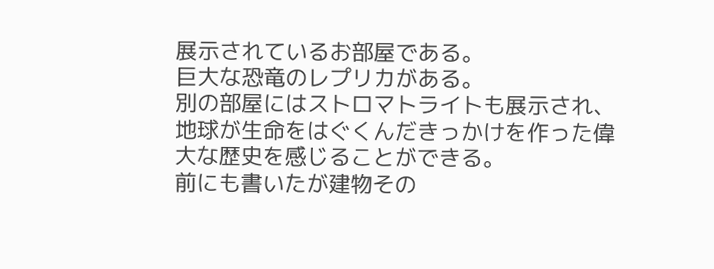展示されているお部屋である。
巨大な恐竜のレプリカがある。
別の部屋にはストロマトライトも展示され、地球が生命をはぐくんだきっかけを作った偉大な歴史を感じることができる。
前にも書いたが建物その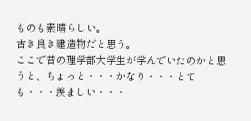ものも素晴らしい。
古き良き建造物だと思う。
ここで昔の理学部大学生が学んでいたのかと思うと、ちょっと・・・かなり・・・とても・・・羨ましい・・・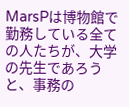MarsPは博物館で勤務している全ての人たちが、大学の先生であろうと、事務の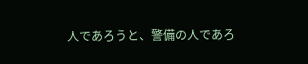人であろうと、警備の人であろ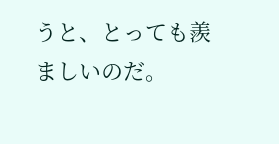うと、とっても羨ましいのだ。